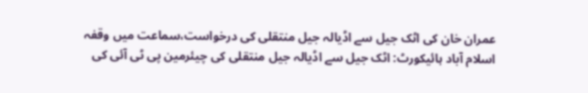عمران خان کی اٹک جیل سے اڈیالہ جیل منتقلی کی درخواست،سماعت میں وقفہ
اسلام آباد ہائیکورٹ: اٹک جیل سے اڈیالہ جیل منتقلی کی چیئرمین پی ٹی آئی کی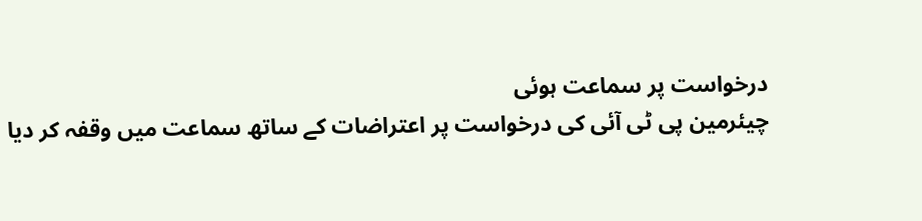درخواست پر سماعت ہوئی
چیئرمین پی ٹی آئی کی درخواست پر اعتراضات کے ساتھ سماعت میں وقفہ کر دیا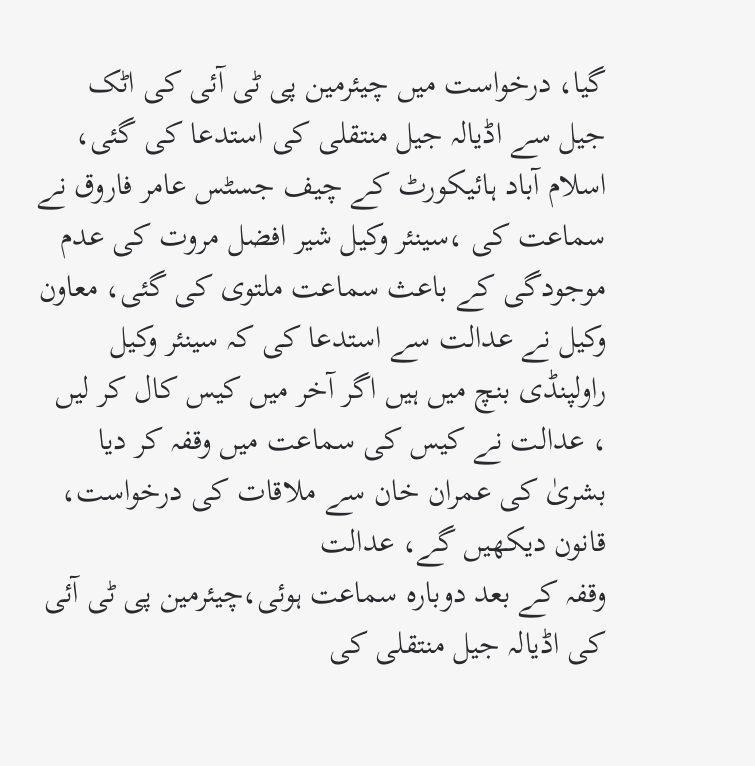گیا، درخواست میں چیئرمین پی ٹی آئی کی اٹک جیل سے اڈیالہ جیل منتقلی کی استدعا کی گئی، اسلام آباد ہائیکورٹ کے چیف جسٹس عامر فاروق نے سماعت کی ،سینئر وکیل شیر افضل مروت کی عدم موجودگی کے باعث سماعت ملتوی کی گئی، معاون وکیل نے عدالت سے استدعا کی کہ سینئر وکیل راولپنڈی بنچ میں ہیں اگر آخر میں کیس کال کر لیں ، عدالت نے کیس کی سماعت میں وقفہ کر دیا
بشریٰ کی عمران خان سے ملاقات کی درخواست، قانون دیکھیں گے، عدالت
وقفہ کے بعد دوبارہ سماعت ہوئی،چیئرمین پی ٹی آئی کی اڈیالہ جیل منتقلی کی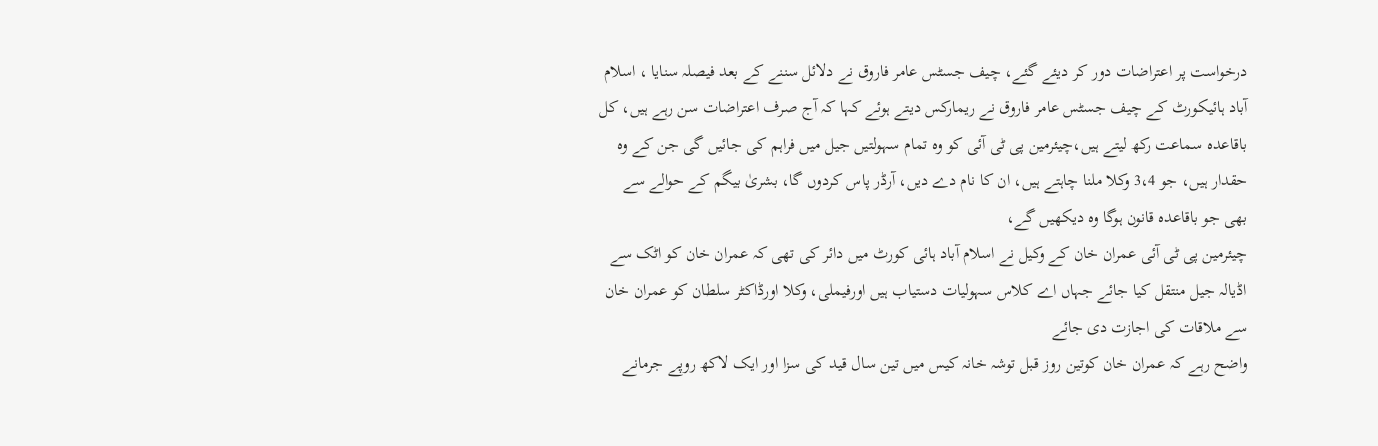درخواست پر اعتراضات دور کر دیئے گئے، چیف جسٹس عامر فاروق نے دلائل سننے کے بعد فیصلہ سنایا ، اسلام آباد ہائیکورٹ کے چیف جسٹس عامر فاروق نے ریمارکس دیتے ہوئے کہا کہ آج صرف اعتراضات سن رہے ہیں، کل باقاعدہ سماعت رکھ لیتے ہیں،چیئرمین پی ٹی آئی کو وہ تمام سہولتیں جیل میں فراہم کی جائیں گی جن کے وہ حقدار ہیں، جو 3،4 وکلا ملنا چاہتے ہیں، ان کا نام دے دیں، آرڈر پاس کردوں گا، بشریٰ بیگم کے حوالے سے بھی جو باقاعدہ قانون ہوگا وہ دیکھیں گے،
چیئرمین پی ٹی آئی عمران خان کے وکیل نے اسلام آباد ہائی کورٹ میں دائر کی تھی کہ عمران خان کو اٹک سے اڈیالہ جیل منتقل کیا جائے جہاں اے کلاس سہولیات دستیاب ہیں اورفیملی، وکلا اورڈاکٹر سلطان کو عمران خان سے ملاقات کی اجازت دی جائے
واضح رہے کہ عمران خان کوتین روز قبل توشہ خانہ کیس میں تین سال قید کی سزا اور ایک لاکھ روپے جرمانے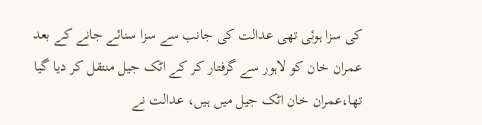کی سزا ہوئی تھی عدالت کی جانب سے سزا سنائے جانے کے بعد عمران خان کو لاہور سے گرفتار کر کے اٹک جیل منتقل کر دیا گیا تھا،عمران خان اٹک جیل میں ہیں، عدالت نے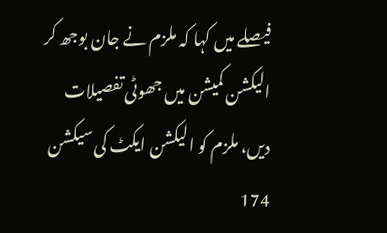فیصلے میں کہا کہ ملزم نے جان بوجھ کر الیکشن کمیشن میں جھوٹی تفصیلات دیں، ملزم کو الیکشن ایکٹ کی سیکشن 174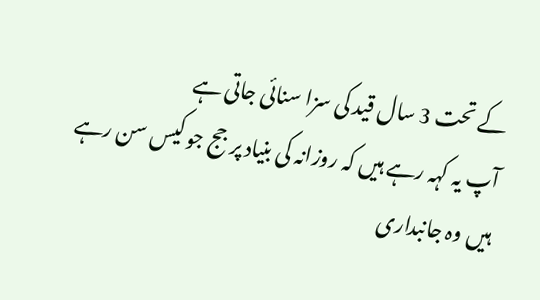کے تحت 3 سال قید کی سزا سنائی جاتی ہے
آپ یہ کہہ رہے ہیں کہ روزانہ کی بنیاد پر جج جو کیس سن رہے ہیں وہ جانبداری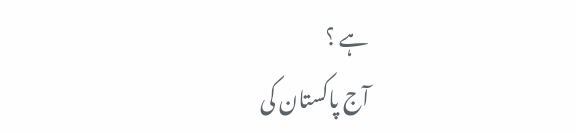ہے ؟
آج پاکستان کی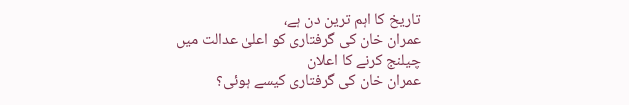تاریخ کا اہم ترین دن ہے،
عمران خان کی گرفتاری کو اعلیٰ عدالت میں چیلنج کرنے کا اعلان
عمران خان کی گرفتاری کیسے ہوئی؟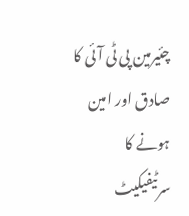چئیرمین پی ٹی آئی کا صادق اور امین ہونے کا سرٹیفیکیٹ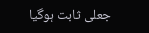جعلی ثابت ہوگیا